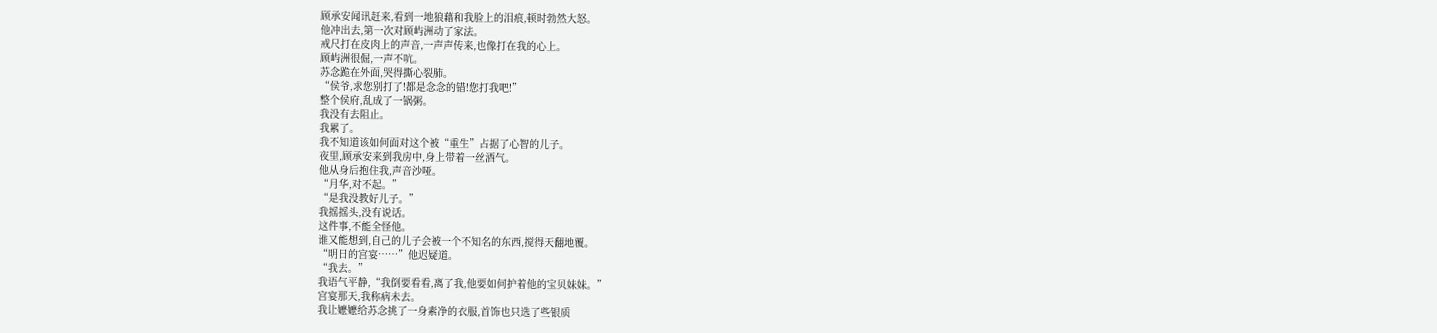顾承安闻讯赶来,看到一地狼藉和我脸上的泪痕,顿时勃然大怒。
他冲出去,第一次对顾屿洲动了家法。
戒尺打在皮肉上的声音,一声声传来,也像打在我的心上。
顾屿洲很倔,一声不吭。
苏念跪在外面,哭得撕心裂肺。
“侯爷,求您别打了!都是念念的错!您打我吧!”
整个侯府,乱成了一锅粥。
我没有去阻止。
我累了。
我不知道该如何面对这个被“重生”占据了心智的儿子。
夜里,顾承安来到我房中,身上带着一丝酒气。
他从身后抱住我,声音沙哑。
“月华,对不起。”
“是我没教好儿子。”
我摇摇头,没有说话。
这件事,不能全怪他。
谁又能想到,自己的儿子会被一个不知名的东西,搅得天翻地覆。
“明日的宫宴……”他迟疑道。
“我去。”
我语气平静,“我倒要看看,离了我,他要如何护着他的宝贝妹妹。”
宫宴那天,我称病未去。
我让嬷嬷给苏念挑了一身素净的衣服,首饰也只选了些银质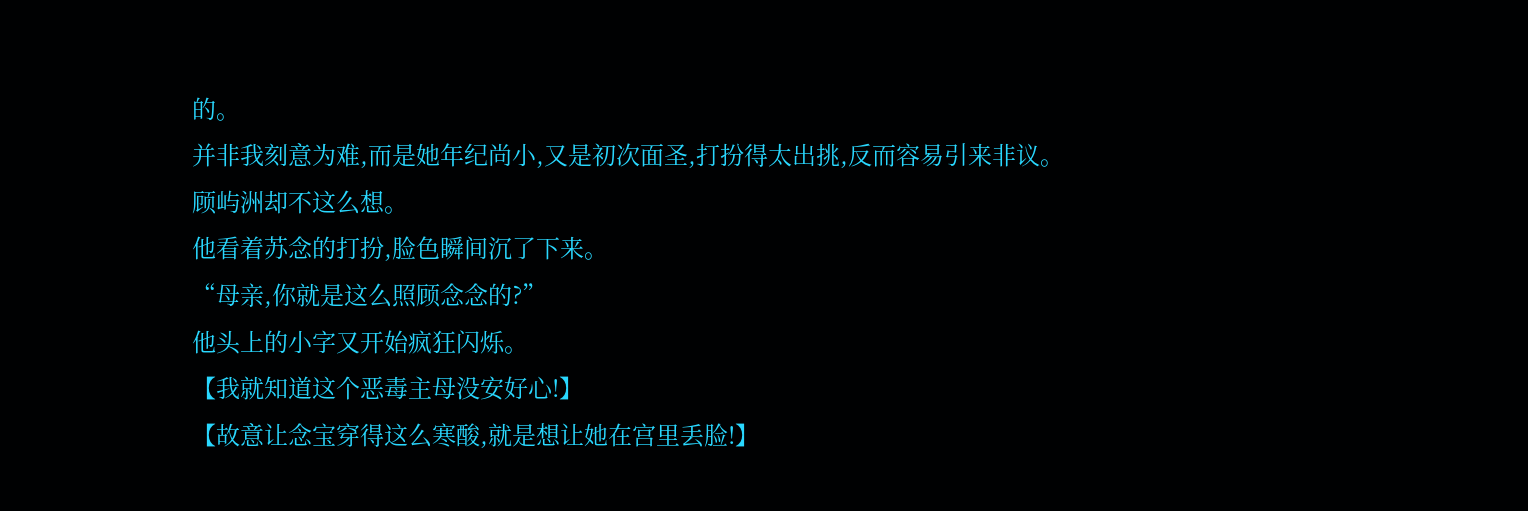的。
并非我刻意为难,而是她年纪尚小,又是初次面圣,打扮得太出挑,反而容易引来非议。
顾屿洲却不这么想。
他看着苏念的打扮,脸色瞬间沉了下来。
“母亲,你就是这么照顾念念的?”
他头上的小字又开始疯狂闪烁。
【我就知道这个恶毒主母没安好心!】
【故意让念宝穿得这么寒酸,就是想让她在宫里丢脸!】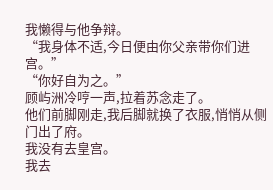我懒得与他争辩。
“我身体不适,今日便由你父亲带你们进宫。”
“你好自为之。”
顾屿洲冷哼一声,拉着苏念走了。
他们前脚刚走,我后脚就换了衣服,悄悄从侧门出了府。
我没有去皇宫。
我去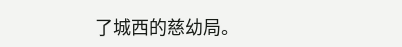了城西的慈幼局。